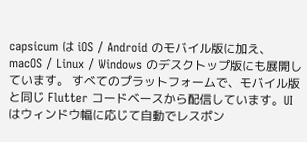capsicum は iOS / Android のモバイル版に加え、macOS / Linux / Windows のデスクトップ版にも展開しています。 すべてのプラットフォームで、モバイル版と同じ Flutter コードベースから配信しています。UI はウィンドウ幅に応じて自動でレスポン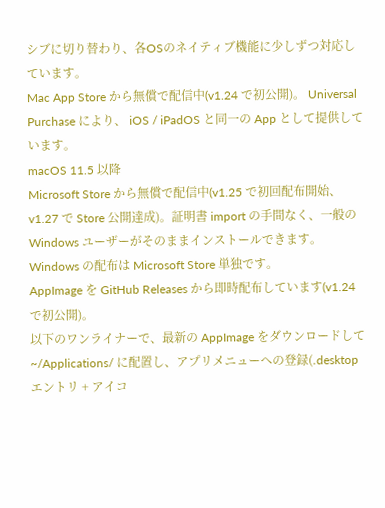シブに切り替わり、各OSのネイティブ機能に少しずつ対応しています。
Mac App Store から無償で配信中(v1.24 で初公開)。 Universal Purchase により、 iOS / iPadOS と同一の App として提供しています。
macOS 11.5 以降
Microsoft Store から無償で配信中(v1.25 で初回配布開始、v1.27 で Store 公開達成)。証明書 import の手間なく、一般の Windows ユーザーがそのままインストールできます。
Windows の配布は Microsoft Store 単独です。
AppImage を GitHub Releases から即時配布しています(v1.24 で初公開)。
以下のワンライナーで、最新の AppImage をダウンロードして ~/Applications/ に配置し、アプリメニューへの登録(.desktop エントリ + アイコ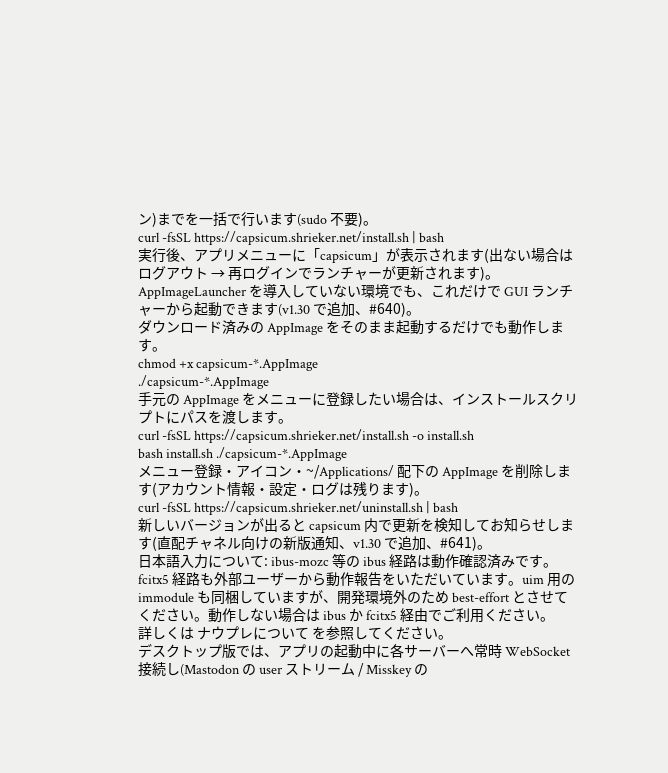ン)までを一括で行います(sudo 不要)。
curl -fsSL https://capsicum.shrieker.net/install.sh | bash
実行後、アプリメニューに「capsicum」が表示されます(出ない場合はログアウト → 再ログインでランチャーが更新されます)。AppImageLauncher を導入していない環境でも、これだけで GUI ランチャーから起動できます(v1.30 で追加、#640)。
ダウンロード済みの AppImage をそのまま起動するだけでも動作します。
chmod +x capsicum-*.AppImage
./capsicum-*.AppImage
手元の AppImage をメニューに登録したい場合は、インストールスクリプトにパスを渡します。
curl -fsSL https://capsicum.shrieker.net/install.sh -o install.sh
bash install.sh ./capsicum-*.AppImage
メニュー登録・アイコン・~/Applications/ 配下の AppImage を削除します(アカウント情報・設定・ログは残ります)。
curl -fsSL https://capsicum.shrieker.net/uninstall.sh | bash
新しいバージョンが出ると capsicum 内で更新を検知してお知らせします(直配チャネル向けの新版通知、v1.30 で追加、#641)。
日本語入力について: ibus-mozc 等の ibus 経路は動作確認済みです。fcitx5 経路も外部ユーザーから動作報告をいただいています。uim 用の immodule も同梱していますが、開発環境外のため best-effort とさせてください。動作しない場合は ibus か fcitx5 経由でご利用ください。
詳しくは ナウプレについて を参照してください。
デスクトップ版では、アプリの起動中に各サーバーへ常時 WebSocket 接続し(Mastodon の user ストリーム / Misskey の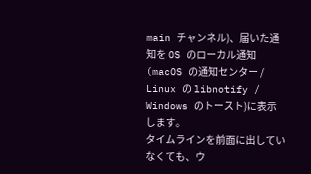main チャンネル)、届いた通知を OS のローカル通知(macOS の通知センター / Linux の libnotify / Windows のトースト)に表示します。
タイムラインを前面に出していなくても、ウ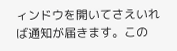ィンドウを開いてさえいれば通知が届きます。この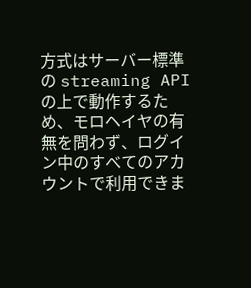方式はサーバー標準の streaming API の上で動作するため、モロヘイヤの有無を問わず、ログイン中のすべてのアカウントで利用できま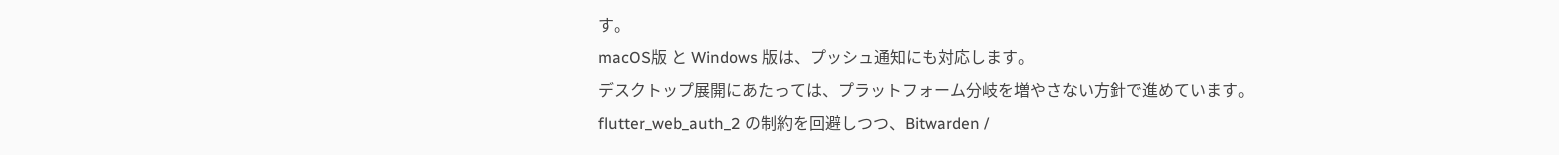す。
macOS版 と Windows 版は、プッシュ通知にも対応します。
デスクトップ展開にあたっては、プラットフォーム分岐を増やさない方針で進めています。
flutter_web_auth_2 の制約を回避しつつ、Bitwarden /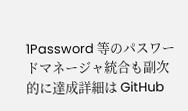1Password 等のパスワードマネージャ統合も副次的に達成詳細は GitHub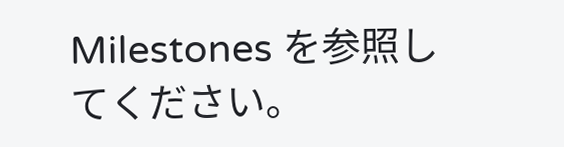Milestones を参照してください。